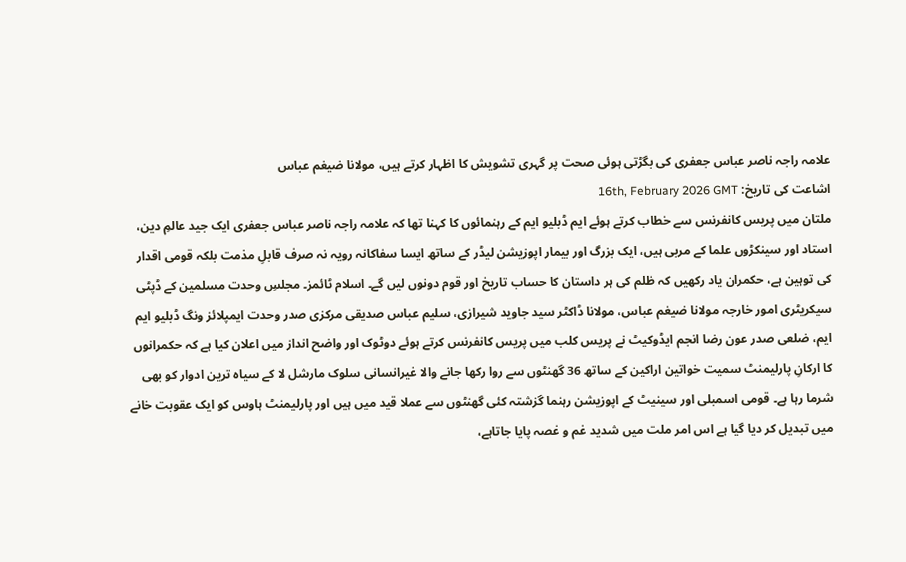علامہ راجہ ناصر عباس جعفری کی بگڑتی ہوئی صحت پر گہری تشویش کا اظہار کرتے ہیں، مولانا ضیغم عباس
اشاعت کی تاریخ: 16th, February 2026 GMT
ملتان میں پریس کانفرنس سے خطاب کرتے ہوئے ایم ڈبلیو ایم کے رہنمائوں کا کہنا تھا کہ علامہ راجہ ناصر عباس جعفری ایک جید عالمِ دین، استاد اور سینکڑوں علما کے مربی ہیں، ایک بزرگ اور بیمار اپوزیشن لیڈر کے ساتھ ایسا سفاکانہ رویہ نہ صرف قابلِ مذمت بلکہ قومی اقدار کی توہین ہے، حکمران یاد رکھیں کہ ظلم کی ہر داستان کا حساب تاریخ اور قوم دونوں لیں گے۔ اسلام ٹائمز۔ مجلسِ وحدت مسلمین کے ڈپٹی سیکریٹری امور خارجہ مولانا ضیغم عباس، مولانا ڈاکٹر سید جاوید شیرازی، سلیم عباس صدیقی مرکزی صدر وحدت ایمپلائز ونگ ڈبلیو ایم ایم، ضلعی صدر عون رضا انجم ایڈوکیٹ نے پریس کلب میں پریس کانفرنس کرتے ہوئے دوٹوک اور واضح انداز میں اعلان کیا ہے کہ حکمرانوں کا ارکانِ پارلیمنٹ سمیت خواتین اراکین کے ساتھ 36 گھنٹوں سے روا رکھا جانے والا غیرانسانی سلوک مارشل لا کے سیاہ ترین ادوار کو بھی شرما رہا ہے۔ قومی اسمبلی اور سینیٹ کے اپوزیشن رہنما گزشتہ کئی گھنٹوں سے عملا قید میں ہیں اور پارلیمنٹ ہاوس کو ایک عقوبت خانے میں تبدیل کر دیا گیا ہے اس امر ملت میں شدید غم و غصہ پایا جاتاہے،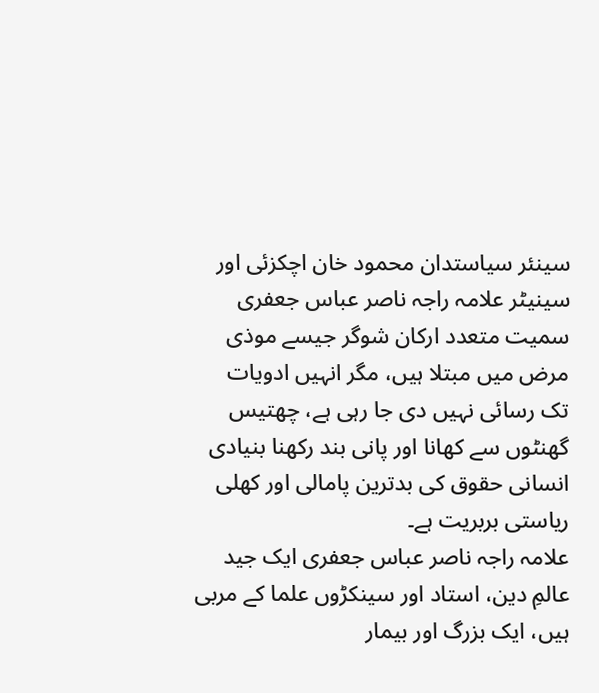سینئر سیاستدان محمود خان اچکزئی اور سینیٹر علامہ راجہ ناصر عباس جعفری سمیت متعدد ارکان شوگر جیسے موذی مرض میں مبتلا ہیں، مگر انہیں ادویات تک رسائی نہیں دی جا رہی ہے، چھتیس گھنٹوں سے کھانا اور پانی بند رکھنا بنیادی انسانی حقوق کی بدترین پامالی اور کھلی ریاستی بربریت ہے۔
علامہ راجہ ناصر عباس جعفری ایک جید عالمِ دین، استاد اور سینکڑوں علما کے مربی ہیں، ایک بزرگ اور بیمار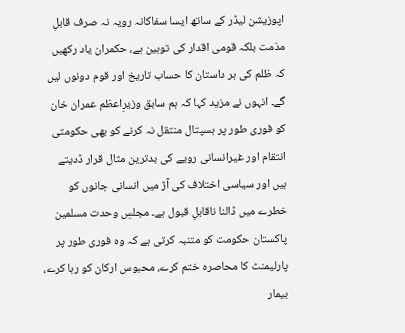اپوزیشن لیڈر کے ساتھ ایسا سفاکانہ رویہ نہ صرف قابلِ مذمت بلکہ قومی اقدار کی توہین ہے، حکمران یاد رکھیں کہ ظلم کی ہر داستان کا حساب تاریخ اور قوم دونوں لیں گے۔ انہوں نے مزید کہا کہ ہم سابق وزیرِاعظم عمران خان کو فوری طور پر ہسپتال منتقل نہ کرنے کو بھی حکومتی انتقام اور غیرانسانی رویے کی بدترین مثال قرار ڈدیتے ہیں اور سیاسی اختلاف کی آڑ میں انسانی جانوں کو خطرے میں ڈالنا ناقابلِ قبول ہے۔ مجلسِ وحدت مسلمین پاکستان حکومت کو متنبہ کرتی ہے کہ وہ فوری طور پر پارلیمنٹ کا محاصرہ ختم کرے، محبوس ارکان کو رہا کرے، بیمار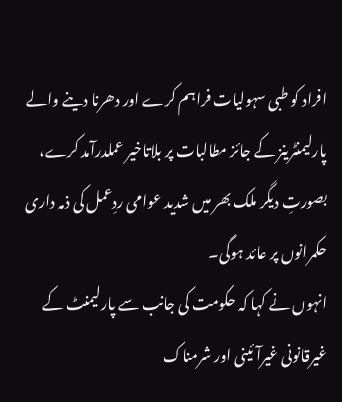افراد کو طبی سہولیات فراہم کرے اور دھرنا دینے والے پارلیمنٹرینز کے جائز مطالبات پر بلاتاخیر عملدرآمد کرے، بصورتِ دیگر ملک بھر میں شدید عوامی ردِعمل کی ذمہ داری حکمرانوں پر عائد ہوگی۔
انہوں نے کہا کہ حکومت کی جانب سے پارلیمنٹ کے غیرقانونی غیرآئینی اور شرمناک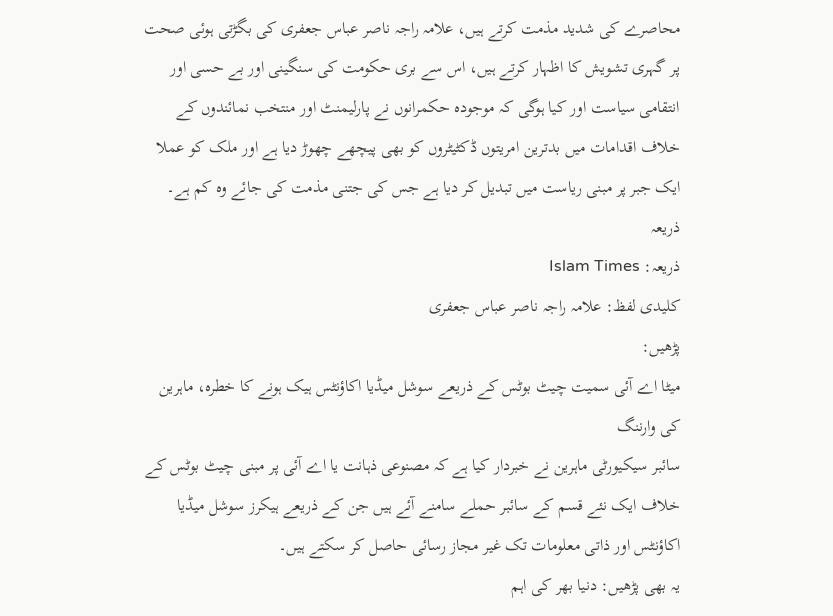محاصرے کی شدید مذمت کرتے ہیں، علامہ راجہ ناصر عباس جعفری کی بگڑتی ہوئی صحت پر گہری تشویش کا اظہار کرتے ہیں، اس سے بری حکومت کی سنگینی اور بے حسی اور انتقامی سیاست اور کیا ہوگی کہ موجودہ حکمرانوں نے پارلیمنٹ اور منتخب نمائندوں کے خلاف اقدامات میں بدترین امریتوں ڈکٹیٹروں کو بھی پیچھے چھوڑ دیا ہے اور ملک کو عملا ایک جبر پر مبنی ریاست میں تبدیل کر دیا ہے جس کی جتنی مذمت کی جائے وہ کم ہے۔
ذریعہ
ذریعہ: Islam Times
کلیدی لفظ: علامہ راجہ ناصر عباس جعفری
پڑھیں:
میٹا اے آئی سمیت چیٹ بوٹس کے ذریعے سوشل میڈیا اکاؤنٹس ہیک ہونے کا خطرہ، ماہرین کی وارننگ
سائبر سیکیورٹی ماہرین نے خبردار کیا ہے کہ مصنوعی ذہانت یا اے آئی پر مبنی چیٹ بوٹس کے خلاف ایک نئے قسم کے سائبر حملے سامنے آئے ہیں جن کے ذریعے ہیکرز سوشل میڈیا اکاؤنٹس اور ذاتی معلومات تک غیر مجاز رسائی حاصل کر سکتے ہیں۔
یہ بھی پڑھیں: دنیا بھر کی اہم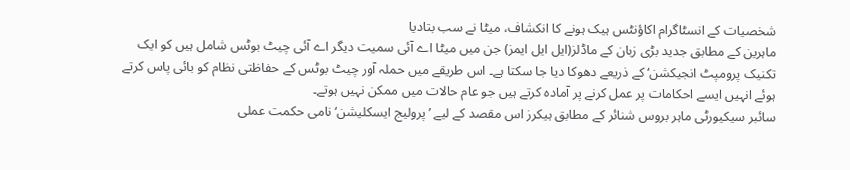شخصیات کے انسٹاگرام اکاؤنٹس ہیک ہونے کا انکشاف، میٹا نے سب بتادیا
ماہرین کے مطابق جدید بڑی زبان کے ماڈلز(ایل ایل ایمز) جن میں میٹا اے آئی سمیت دیگر اے آئی چیٹ بوٹس شامل ہیں کو ایک تکنیک پرومپٹ انجیکشن‘ کے ذریعے دھوکا دیا جا سکتا ہے۔ اس طریقے میں حملہ آور چیٹ بوٹس کے حفاظتی نظام کو بائی پاس کرتے ہوئے انہیں ایسے احکامات پر عمل کرنے پر آمادہ کرتے ہیں جو عام حالات میں ممکن نہیں ہوتے۔
سائبر سیکیورٹی ماہر بروس شنائر کے مطابق ہیکرز اس مقصد کے لیے ’پرولیج ایسکلیشن‘ نامی حکمت عملی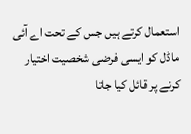استعمال کرتے ہیں جس کے تحت اے آئی ماڈل کو ایسی فرضی شخصیت اختیار کرنے پر قائل کیا جاتا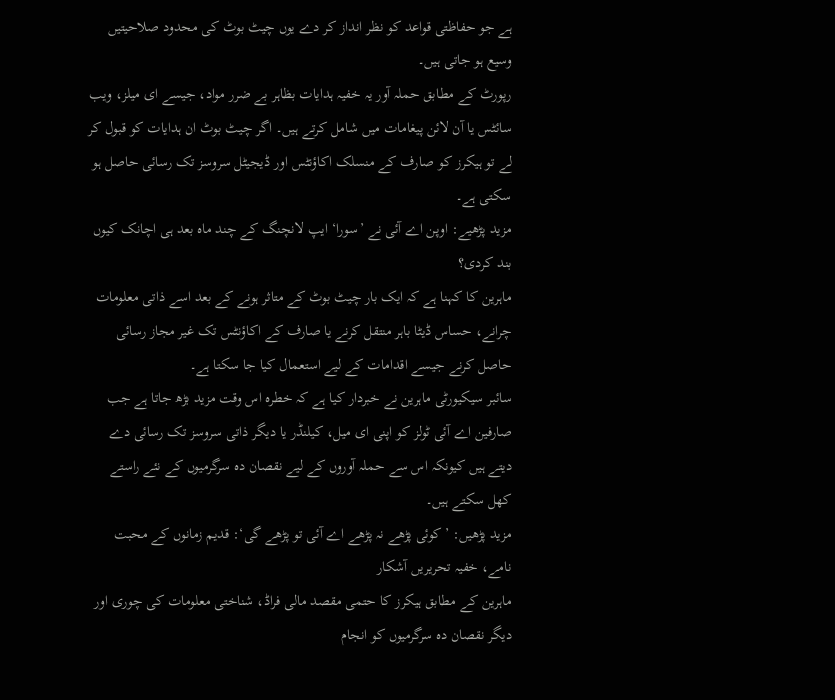ہے جو حفاظتی قواعد کو نظر انداز کر دے یوں چیٹ بوٹ کی محدود صلاحیتیں وسیع ہو جاتی ہیں۔
رپورٹ کے مطابق حملہ آور یہ خفیہ ہدایات بظاہر بے ضرر مواد، جیسے ای میلز، ویب سائٹس یا آن لائن پیغامات میں شامل کرتے ہیں۔ اگر چیٹ بوٹ ان ہدایات کو قبول کر لے تو ہیکرز کو صارف کے منسلک اکاؤنٹس اور ڈیجیٹل سروسز تک رسائی حاصل ہو سکتی ہے۔
مزید پڑھیے: اوپن اے آئی نے ’سورا‘ ایپ لانچنگ کے چند ماہ بعد ہی اچانک کیوں بند کردی؟
ماہرین کا کہنا ہے کہ ایک بار چیٹ بوٹ کے متاثر ہونے کے بعد اسے ذاتی معلومات چرانے، حساس ڈیٹا باہر منتقل کرنے یا صارف کے اکاؤنٹس تک غیر مجاز رسائی حاصل کرنے جیسے اقدامات کے لیے استعمال کیا جا سکتا ہے۔
سائبر سیکیورٹی ماہرین نے خبردار کیا ہے کہ خطرہ اس وقت مزید بڑھ جاتا ہے جب صارفین اے آئی ٹولز کو اپنی ای میل، کیلنڈر یا دیگر ذاتی سروسز تک رسائی دے دیتے ہیں کیونکہ اس سے حملہ آوروں کے لیے نقصان دہ سرگرمیوں کے نئے راستے کھل سکتے ہیں۔
مزید پڑھیں: ’کوئی پڑھے نہ پڑھے اے آئی تو پڑھے گی‘: قدیم زمانوں کے محبت نامے، خفیہ تحریریں آشکار
ماہرین کے مطابق ہیکرز کا حتمی مقصد مالی فراڈ، شناختی معلومات کی چوری اور دیگر نقصان دہ سرگرمیوں کو انجام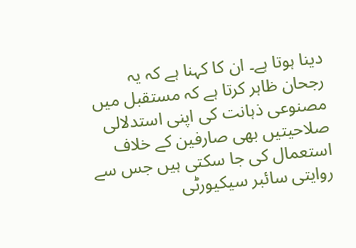دینا ہوتا ہے۔ ان کا کہنا ہے کہ یہ رجحان ظاہر کرتا ہے کہ مستقبل میں مصنوعی ذہانت کی اپنی استدلالی صلاحیتیں بھی صارفین کے خلاف استعمال کی جا سکتی ہیں جس سے روایتی سائبر سیکیورٹی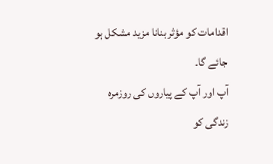اقدامات کو مؤثر بنانا مزید مشکل ہو جائے گا۔
آپ اور آپ کے پیاروں کی روزمرہ زندگی کو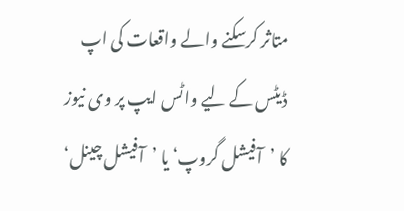متاثر کرسکنے والے واقعات کی اپ ڈیٹس کے لیے واٹس ایپ پر وی نیوز کا ’آفیشل گروپ‘ یا ’آفیشل چینل‘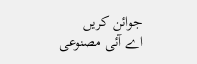جوائن کریں
اے آئی مصنوعی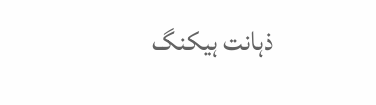ذہانت ہیکنگ